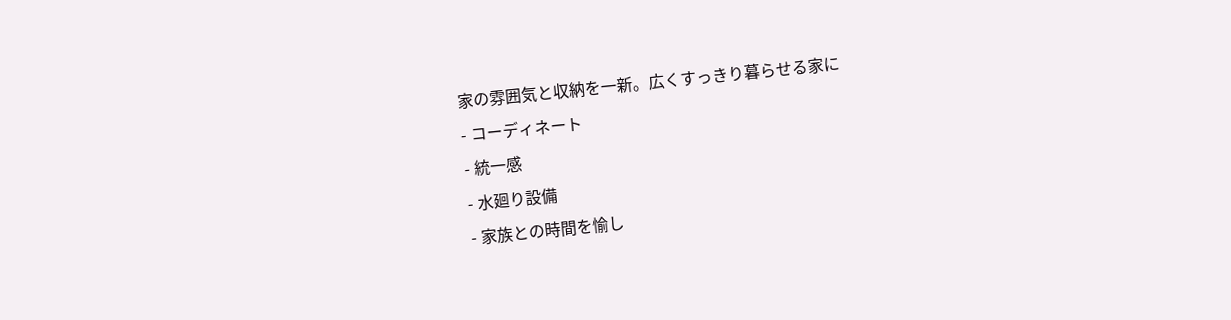家の雰囲気と収納を一新。広くすっきり暮らせる家に
- コーディネート
- 統一感
- 水廻り設備
- 家族との時間を愉し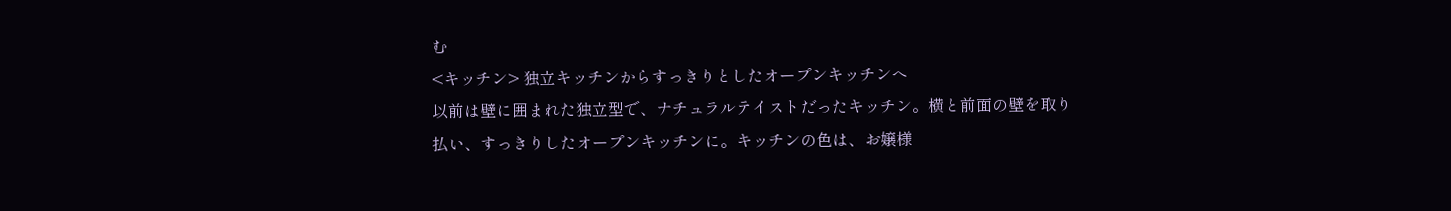む
<キッチン> 独立キッチンからすっきりとしたオープンキッチンへ
以前は壁に囲まれた独立型で、ナチュラルテイストだったキッチン。横と前面の壁を取り払い、すっきりしたオープンキッチンに。キッチンの色は、お嬢様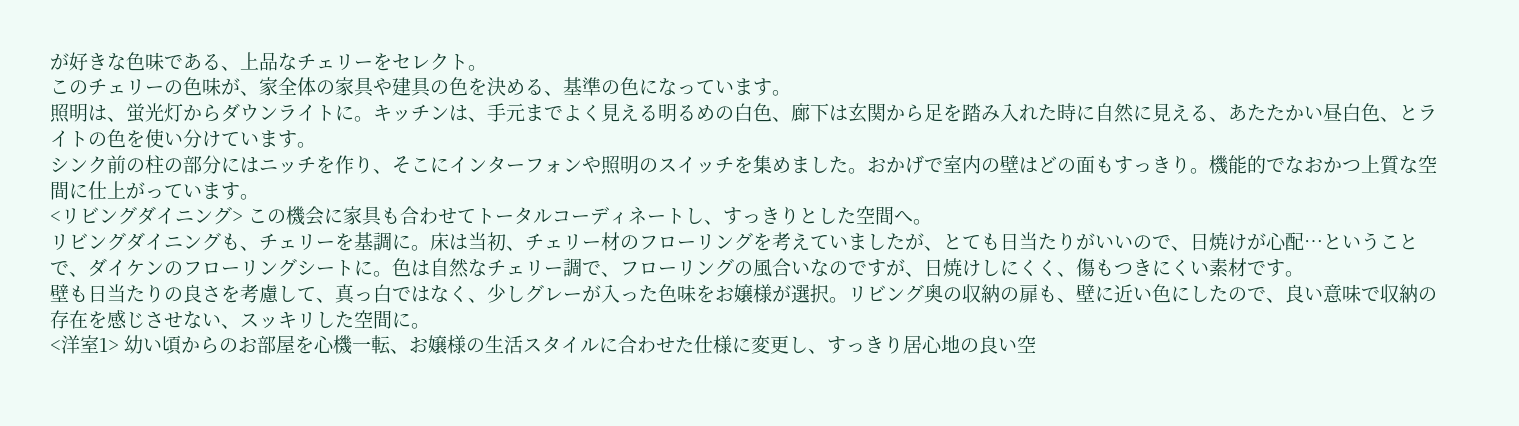が好きな色味である、上品なチェリーをセレクト。
このチェリーの色味が、家全体の家具や建具の色を決める、基準の色になっています。
照明は、蛍光灯からダウンライトに。キッチンは、手元までよく見える明るめの白色、廊下は玄関から足を踏み入れた時に自然に見える、あたたかい昼白色、とライトの色を使い分けています。
シンク前の柱の部分にはニッチを作り、そこにインターフォンや照明のスイッチを集めました。おかげで室内の壁はどの面もすっきり。機能的でなおかつ上質な空間に仕上がっています。
<リビングダイニング> この機会に家具も合わせてトータルコーディネートし、すっきりとした空間へ。
リビングダイニングも、チェリーを基調に。床は当初、チェリー材のフローリングを考えていましたが、とても日当たりがいいので、日焼けが心配…ということで、ダイケンのフローリングシートに。色は自然なチェリー調で、フローリングの風合いなのですが、日焼けしにくく、傷もつきにくい素材です。
壁も日当たりの良さを考慮して、真っ白ではなく、少しグレーが入った色味をお嬢様が選択。リビング奥の収納の扉も、壁に近い色にしたので、良い意味で収納の存在を感じさせない、スッキリした空間に。
<洋室1> 幼い頃からのお部屋を心機一転、お嬢様の生活スタイルに合わせた仕様に変更し、すっきり居心地の良い空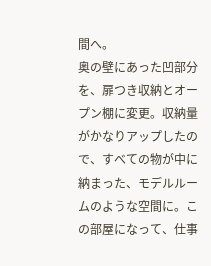間へ。
奥の壁にあった凹部分を、扉つき収納とオープン棚に変更。収納量がかなりアップしたので、すべての物が中に納まった、モデルルームのような空間に。この部屋になって、仕事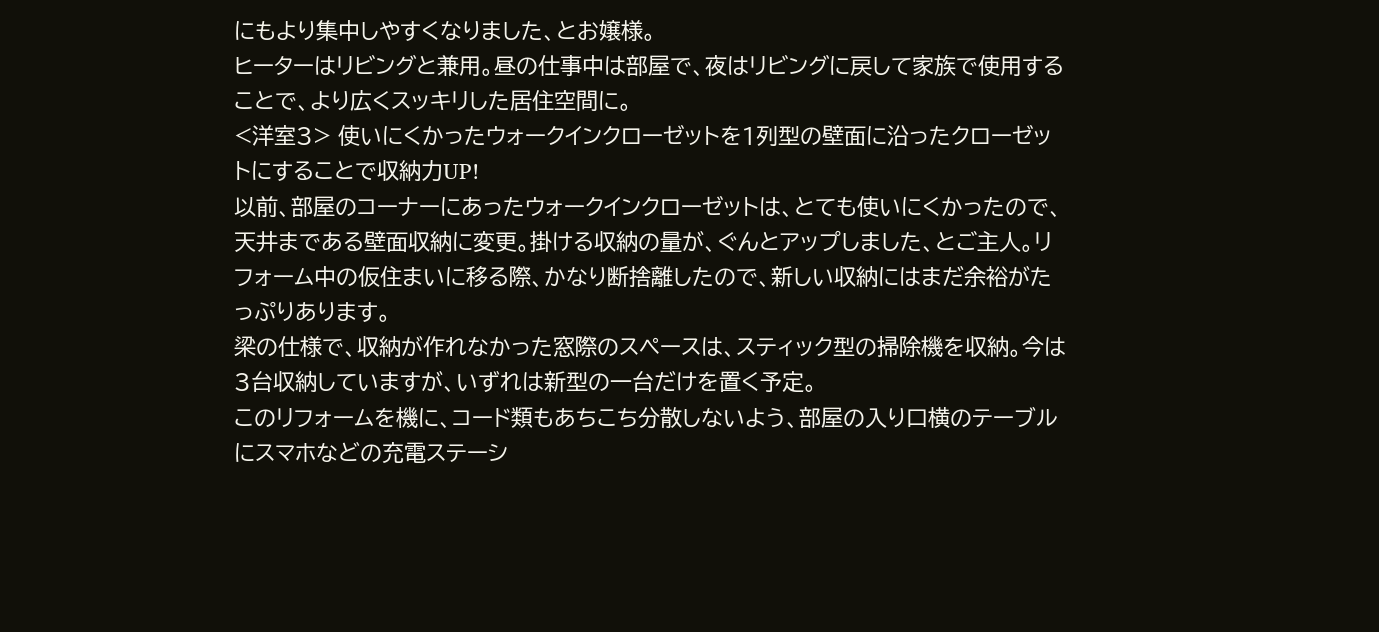にもより集中しやすくなりました、とお嬢様。
ヒーターはリビングと兼用。昼の仕事中は部屋で、夜はリビングに戻して家族で使用することで、より広くスッキリした居住空間に。
<洋室3> 使いにくかったウォークインクローゼットを1列型の壁面に沿ったクローゼットにすることで収納力UP!
以前、部屋のコーナーにあったウォークインクローゼットは、とても使いにくかったので、天井まである壁面収納に変更。掛ける収納の量が、ぐんとアップしました、とご主人。リフォーム中の仮住まいに移る際、かなり断捨離したので、新しい収納にはまだ余裕がたっぷりあります。
梁の仕様で、収納が作れなかった窓際のスペースは、スティック型の掃除機を収納。今は3台収納していますが、いずれは新型の一台だけを置く予定。
このリフォームを機に、コード類もあちこち分散しないよう、部屋の入り口横のテーブルにスマホなどの充電ステーシ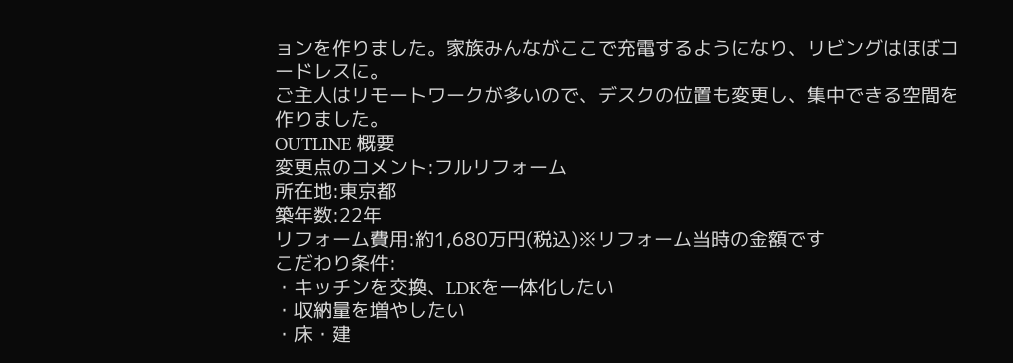ョンを作りました。家族みんながここで充電するようになり、リビングはほぼコードレスに。
ご主人はリモートワークが多いので、デスクの位置も変更し、集中できる空間を作りました。
OUTLINE 概要
変更点のコメント:フルリフォーム
所在地:東京都
築年数:22年
リフォーム費用:約1,680万円(税込)※リフォーム当時の金額です
こだわり条件:
・キッチンを交換、LDKを一体化したい
・収納量を増やしたい
・床・建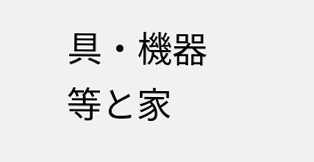具・機器等と家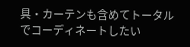具・カーテンも含めてトータルでコーディネートしたい